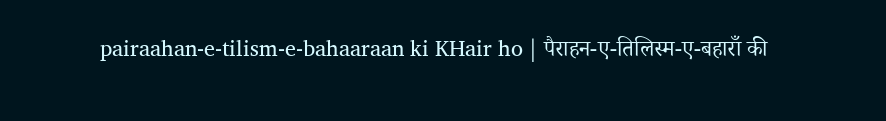pairaahan-e-tilism-e-bahaaraan ki KHair ho | पैराहन-ए-तिलिस्म-ए-बहाराँ की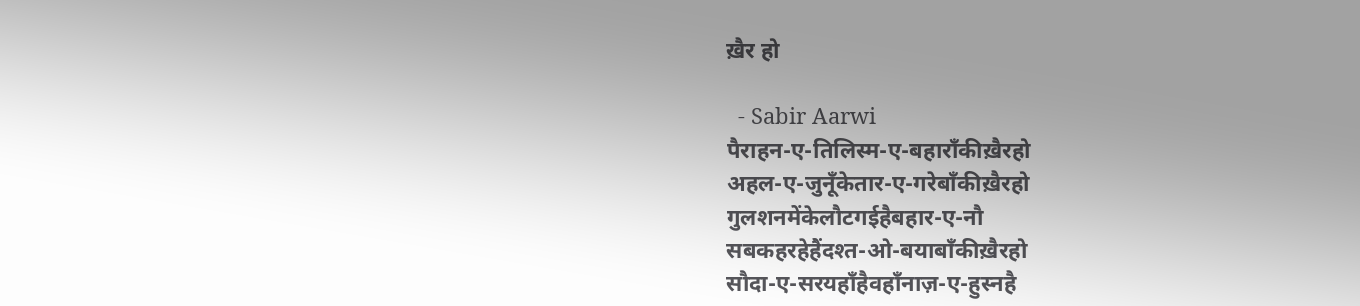ख़ैर हो

  - Sabir Aarwi
पैराहन-ए-तिलिस्म-ए-बहाराँकीख़ैरहो
अहल-ए-जुनूँकेतार-ए-गरेबाँकीख़ैरहो
गुलशनमेंकेलौटगईहैबहार-ए-नौ
सबकहरहेहैंदश्त-ओ-बयाबाँकीख़ैरहो
सौदा-ए-सरयहाँहैवहाँनाज़-ए-हुस्नहै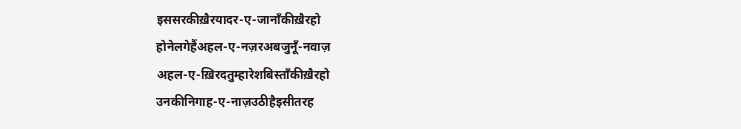इससरकीख़ैरयादर-ए-जानाँकीख़ैरहो
होनेलगेहैंअहल-ए-नज़रअबजुनूँ-नवाज़
अहल-ए-ख़िरदतुम्हारेशबिस्ताँकीख़ैरहो
उनकीनिगाह-ए-नाज़उठीहैइसीतरह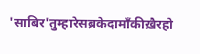'साबिर'तुम्हारेसब्रकेदामाँकीख़ैरहो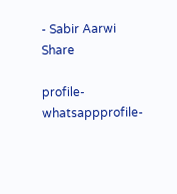- Sabir Aarwi
Share

profile-whatsappprofile-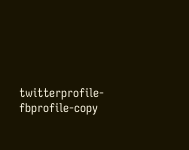twitterprofile-fbprofile-copy